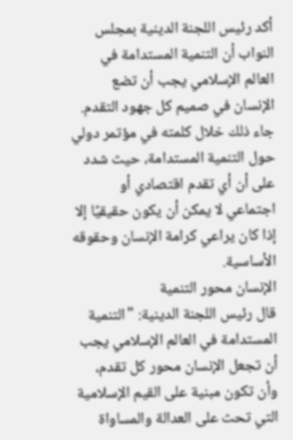أكد رئيس اللجنة الدينية بمجلس النواب أن التنمية المستدامة في العالم الإسلامي يجب أن تضع الإنسان في صميم كل جهود التقدم. جاء ذلك خلال كلمته في مؤتمر دولي حول التنمية المستدامة، حيث شدد على أن أي تقدم اقتصادي أو اجتماعي لا يمكن أن يكون حقيقيًا إلا إذا كان يراعي كرامة الإنسان وحقوقه الأساسية.
الإنسان محور التنمية
قال رئيس اللجنة الدينية: "التنمية المستدامة في العالم الإسلامي يجب أن تجعل الإنسان محور كل تقدم، وأن تكون مبنية على القيم الإسلامية التي تحث على العدالة والمساواة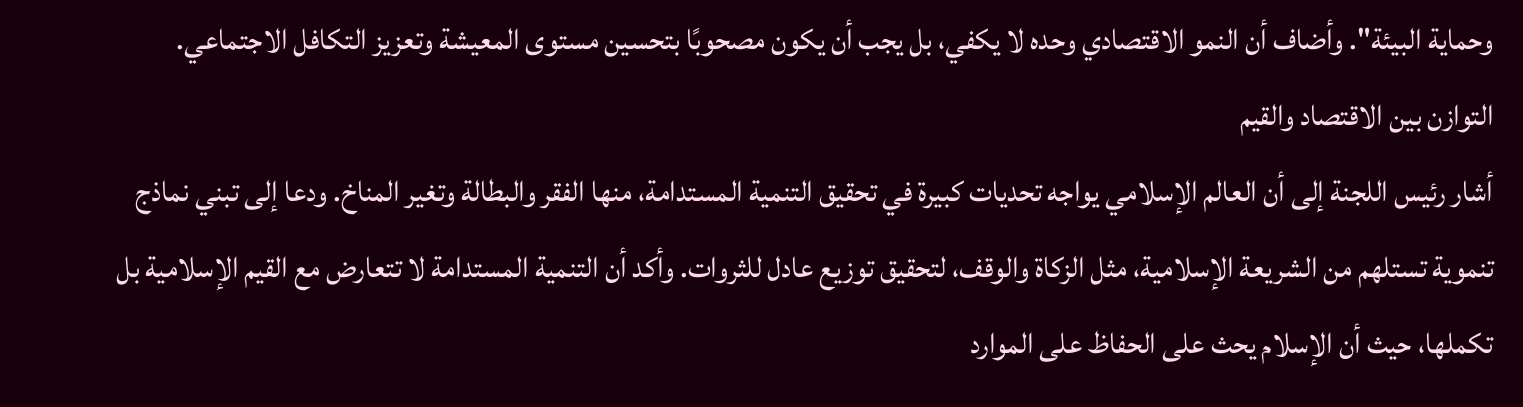وحماية البيئة". وأضاف أن النمو الاقتصادي وحده لا يكفي، بل يجب أن يكون مصحوبًا بتحسين مستوى المعيشة وتعزيز التكافل الاجتماعي.
التوازن بين الاقتصاد والقيم
أشار رئيس اللجنة إلى أن العالم الإسلامي يواجه تحديات كبيرة في تحقيق التنمية المستدامة، منها الفقر والبطالة وتغير المناخ. ودعا إلى تبني نماذج تنموية تستلهم من الشريعة الإسلامية، مثل الزكاة والوقف، لتحقيق توزيع عادل للثروات. وأكد أن التنمية المستدامة لا تتعارض مع القيم الإسلامية بل تكملها، حيث أن الإسلام يحث على الحفاظ على الموارد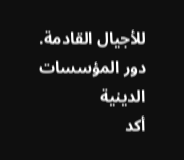للأجيال القادمة.
دور المؤسسات الدينية
أكد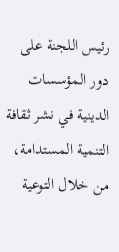رئيس اللجنة على دور المؤسسات الدينية في نشر ثقافة التنمية المستدامة، من خلال التوعية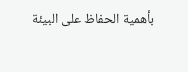بأهمية الحفاظ على البيئة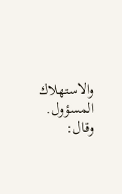والاستهلاك المسؤول. وقال: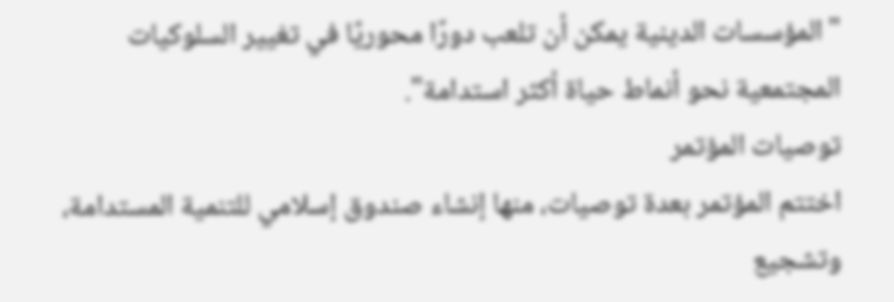"المؤسسات الدينية يمكن أن تلعب دورًا محوريًا في تغيير السلوكيات المجتمعية نحو أنماط حياة أكثر استدامة".
توصيات المؤتمر
اختتم المؤتمر بعدة توصيات، منها إنشاء صندوق إسلامي للتنمية المستدامة، وتشجيع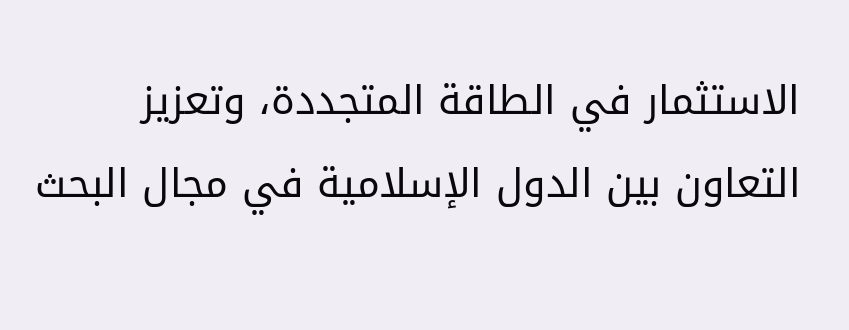الاستثمار في الطاقة المتجددة، وتعزيز التعاون بين الدول الإسلامية في مجال البحث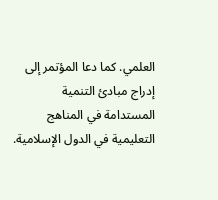العلمي. كما دعا المؤتمر إلى إدراج مبادئ التنمية المستدامة في المناهج التعليمية في الدول الإسلامية.